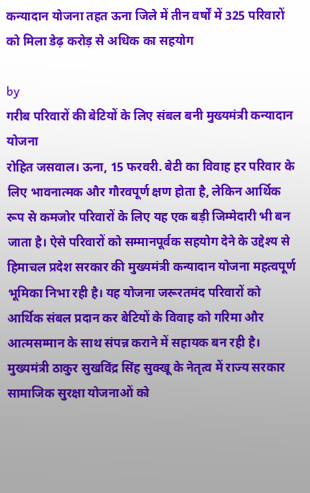कन्यादान योजना तहत ऊना जिले में तीन वर्षों में 325 परिवारों को मिला डेढ़ करोड़ से अधिक का सहयोग

by
गरीब परिवारों की बेटियों के लिए संबल बनी मुख्यमंत्री कन्यादान योजना
रोहित जसवाल। ऊना, 15 फरवरी. बेटी का विवाह हर परिवार के लिए भावनात्मक और गौरवपूर्ण क्षण होता है, लेकिन आर्थिक रूप से कमजोर परिवारों के लिए यह एक बड़ी जिम्मेदारी भी बन जाता है। ऐसे परिवारों को सम्मानपूर्वक सहयोग देने के उद्देश्य से हिमाचल प्रदेश सरकार की मुख्यमंत्री कन्यादान योजना महत्वपूर्ण भूमिका निभा रही है। यह योजना जरूरतमंद परिवारों को आर्थिक संबल प्रदान कर बेटियों के विवाह को गरिमा और आत्मसम्मान के साथ संपन्न कराने में सहायक बन रही है।
मुख्यमंत्री ठाकुर सुखविंद्र सिंह सुक्खू के नेतृत्व में राज्य सरकार सामाजिक सुरक्षा योजनाओं को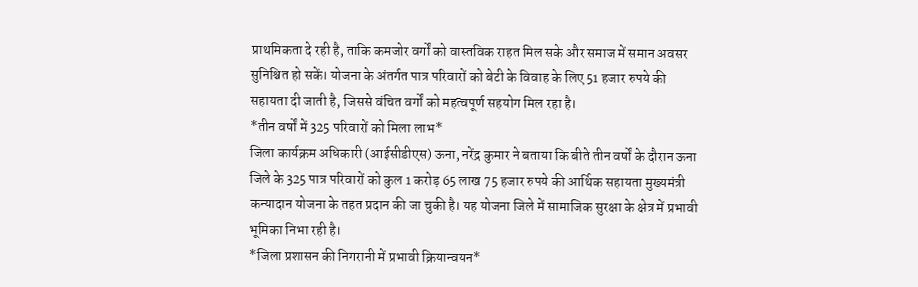प्राथमिकता दे रही है, ताकि कमजोर वर्गों को वास्तविक राहत मिल सके और समाज में समान अवसर सुनिश्चित हो सकें। योजना के अंतर्गत पात्र परिवारों को बेटी के विवाह के लिए 51 हजार रुपये की सहायता दी जाती है, जिससे वंचित वर्गों को महत्वपूर्ण सहयोग मिल रहा है।
*तीन वर्षों में 325 परिवारों को मिला लाभ*
जिला कार्यक्रम अधिकारी (आईसीडीएस) ऊना, नरेंद्र कुमार ने बताया कि बीते तीन वर्षों के दौरान ऊना जिले के 325 पात्र परिवारों को कुल 1 करोड़ 65 लाख 75 हजार रुपये की आर्थिक सहायता मुख्यमंत्री कन्यादान योजना के तहत प्रदान की जा चुकी है। यह योजना जिले में सामाजिक सुरक्षा के क्षेत्र में प्रभावी भूमिका निभा रही है।
*जिला प्रशासन की निगरानी में प्रभावी क्रियान्वयन*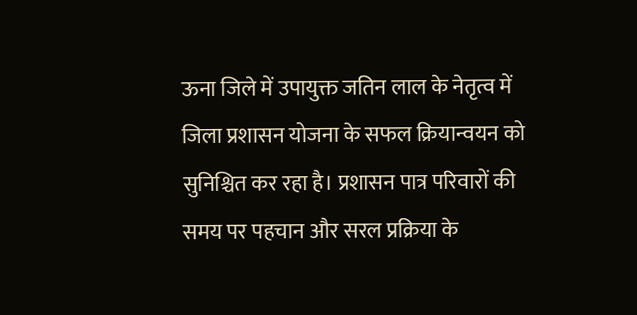ऊना जिले में उपायुक्त जतिन लाल के नेतृत्व में जिला प्रशासन योजना के सफल क्रियान्वयन को सुनिश्चित कर रहा है। प्रशासन पात्र परिवारों की समय पर पहचान और सरल प्रक्रिया के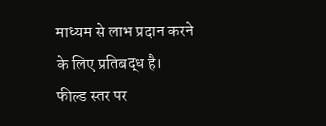माध्यम से लाभ प्रदान करने के लिए प्रतिबद्ध है।
फील्ड स्तर पर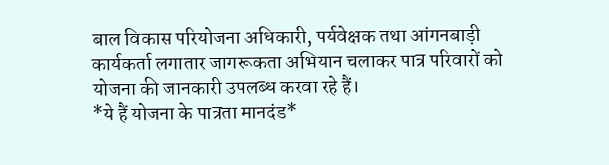बाल विकास परियोजना अधिकारी, पर्यवेक्षक तथा आंगनबाड़ी कार्यकर्ता लगातार जागरूकता अभियान चलाकर पात्र परिवारों को योजना की जानकारी उपलब्ध करवा रहे हैं।
*ये हैं योजना के पात्रता मानदंड*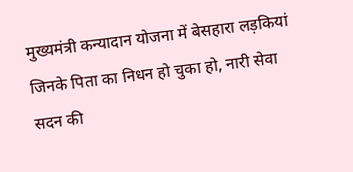मुख्यमंत्री कन्यादान योजना में बेसहारा लड़कियां जिनके पिता का निधन हो चुका हो, नारी सेवा सदन की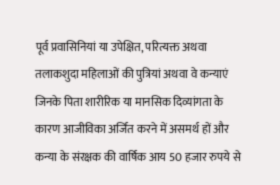पूर्व प्रवासिनियां या उपेक्षित, परित्यक्त अथवा तलाकशुदा महिलाओं की पुत्रियां अथवा वे कन्याएं जिनके पिता शारीरिक या मानसिक दिव्यांगता के कारण आजीविका अर्जित करने में असमर्थ हों और कन्या के संरक्षक की वार्षिक आय 50 हजार रुपये से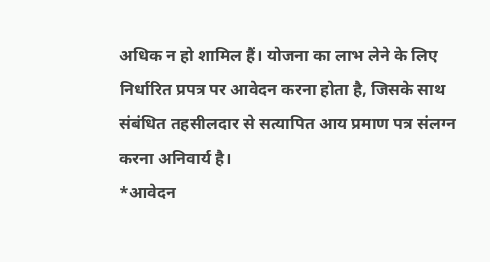अधिक न हो शामिल हैं। योजना का लाभ लेने के लिए निर्धारित प्रपत्र पर आवेदन करना होता है, जिसके साथ संबंधित तहसीलदार से सत्यापित आय प्रमाण पत्र संलग्न करना अनिवार्य है।
*आवेदन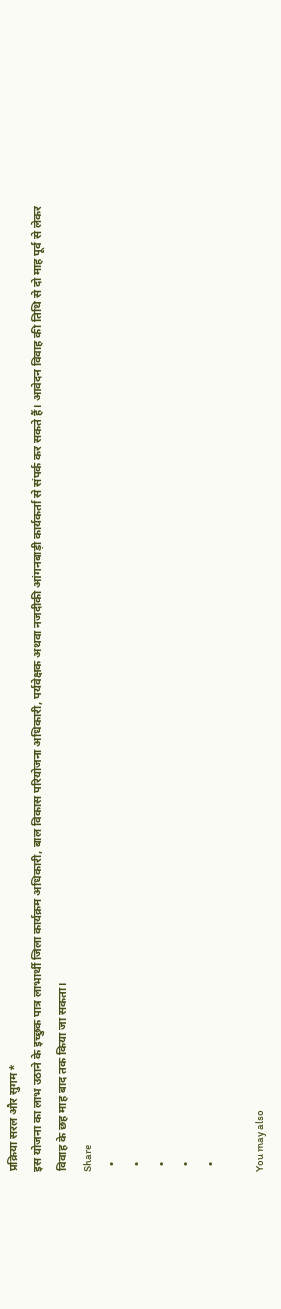प्रक्रिया सरल और सुगम*
इस योजना का लाभ उठाने के इच्छुक पात्र लाभार्थी जिला कार्यक्रम अधिकारी, बाल विकास परियोजना अधिकारी, पर्यवेक्षक अथवा नजदीकी आंगनबाड़ी कार्यकर्ता से संपर्क कर सकते हैं। आवेदन विवाह की तिथि से दो माह पूर्व से लेकर विवाह के छह माह बाद तक किया जा सकता।
Share
  •
  •
  •
  •
  •

You may also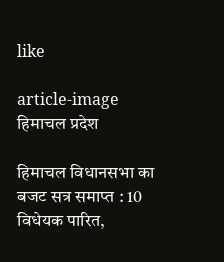like

article-image
हिमाचल प्रदेश

हिमाचल विधानसभा का बजट सत्र समाप्त : 10 विधेयक पारित,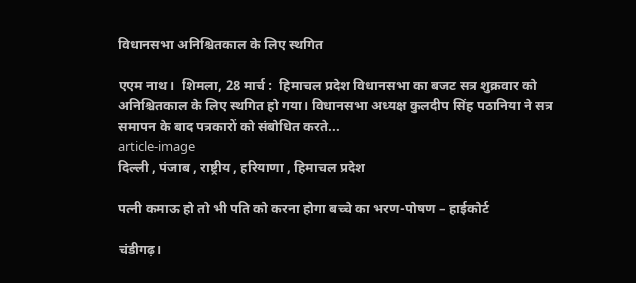विधानसभा अनिश्चितकाल के लिए स्थगित

एएम नाथ।  शिमला, 28 मार्च :  हिमाचल प्रदेश विधानसभा का बजट सत्र शुक्रवार को अनिश्चितकाल के लिए स्थगित हो गया। विधानसभा अध्यक्ष कुलदीप सिंह पठानिया ने सत्र समापन के बाद पत्रकारों को संबोधित करते...
article-image
दिल्ली , पंजाब , राष्ट्रीय , हरियाणा , हिमाचल प्रदेश

पत्नी कमाऊ हो तो भी पति को करना होगा बच्चे का भरण-पोषण – हाईकोर्ट

चंडीगढ़।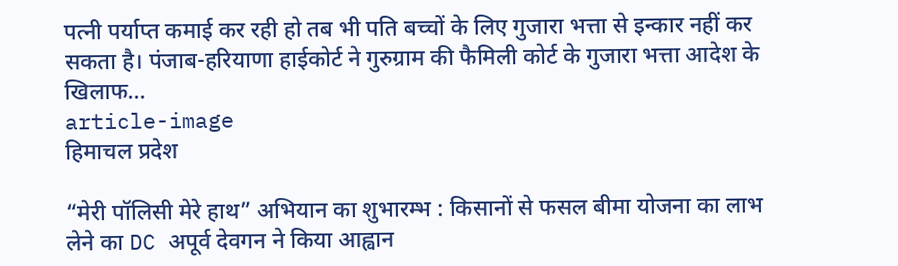पत्नी पर्याप्त कमाई कर रही हो तब भी पति बच्चों के लिए गुजारा भत्ता से इन्कार नहीं कर सकता है। पंजाब-हरियाणा हाईकोर्ट ने गुरुग्राम की फैमिली कोर्ट के गुजारा भत्ता आदेश के खिलाफ...
article-image
हिमाचल प्रदेश

“मेरी पॉलिसी मेरे हाथ” अभियान का शुभारम्भ : किसानों से फसल बीमा योजना का लाभ लेने का DC अपूर्व देवगन ने किया आह्वान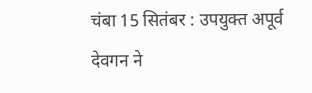चंबा 15 सितंबर : उपयुक्त अपूर्व देवगन ने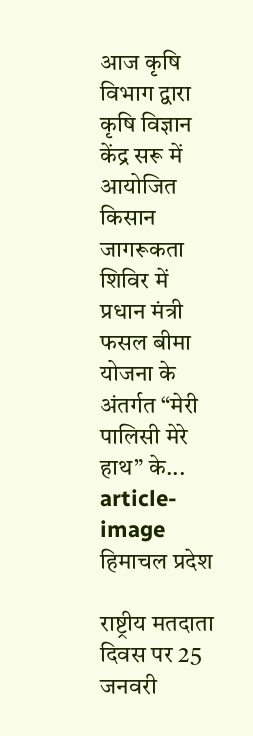आज कृषि विभाग द्वारा कृषि विज्ञान केंद्र सरू में आयोजित किसान जागरूकता शिविर में प्रधान मंत्री फसल बीमा योजना के अंतर्गत “मेरी पालिसी मेरे हाथ” के...
article-image
हिमाचल प्रदेश

राष्ट्रीय मतदाता दिवस पर 25 जनवरी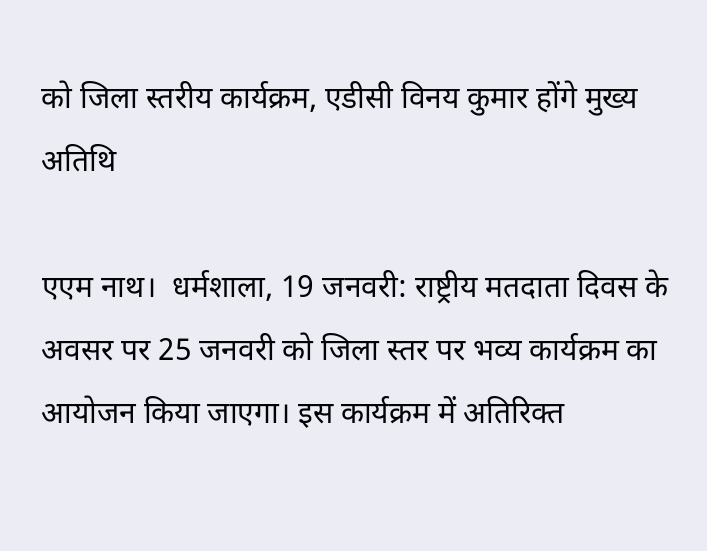को जिला स्तरीय कार्यक्रम, एडीसी विनय कुमार होंगे मुख्य अतिथि

एएम नाथ।  धर्मशाला, 19 जनवरी: राष्ट्रीय मतदाता दिवस के अवसर पर 25 जनवरी को जिला स्तर पर भव्य कार्यक्रम का आयोजन किया जाएगा। इस कार्यक्रम में अतिरिक्त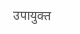उपायुक्त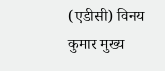(एडीसी) विनय कुमार मुख्य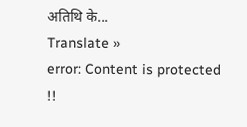अतिथि के...
Translate »
error: Content is protected !!